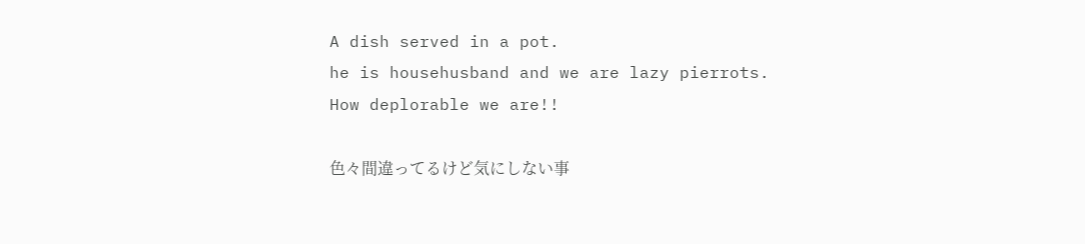A dish served in a pot.
he is househusband and we are lazy pierrots.
How deplorable we are!!

色々間違ってるけど気にしない事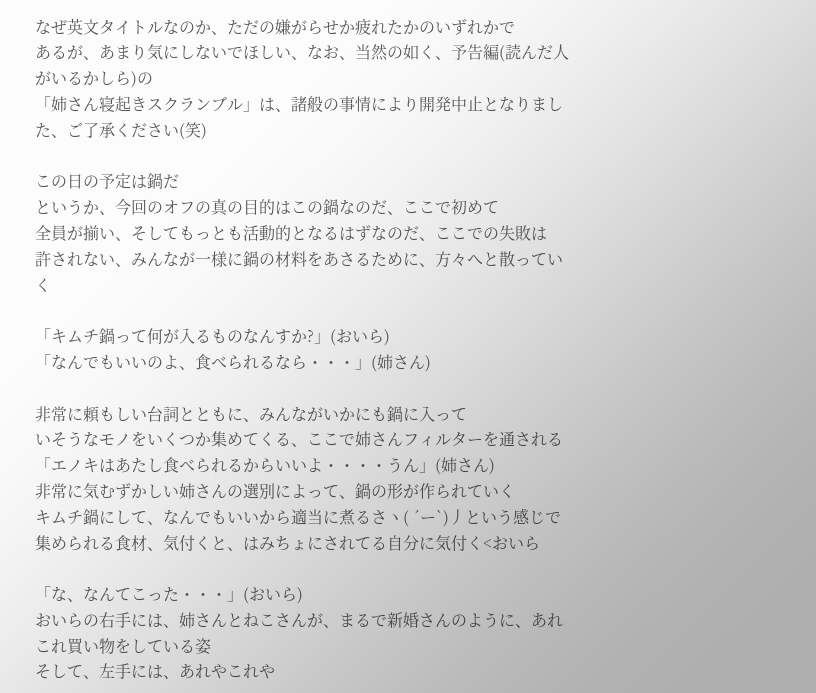なぜ英文タイトルなのか、ただの嫌がらせか疲れたかのいずれかで
あるが、あまり気にしないでほしい、なお、当然の如く、予告編(読んだ人がいるかしら)の
「姉さん寝起きスクランブル」は、諸般の事情により開発中止となりました、ご了承ください(笑)

この日の予定は鍋だ
というか、今回のオフの真の目的はこの鍋なのだ、ここで初めて
全員が揃い、そしてもっとも活動的となるはずなのだ、ここでの失敗は
許されない、みんなが一様に鍋の材料をあさるために、方々へと散っていく

「キムチ鍋って何が入るものなんすか?」(おいら)
「なんでもいいのよ、食べられるなら・・・」(姉さん)

非常に頼もしい台詞とともに、みんながいかにも鍋に入って
いそうなモノをいくつか集めてくる、ここで姉さんフィルターを通される
「エノキはあたし食べられるからいいよ・・・・うん」(姉さん)
非常に気むずかしい姉さんの選別によって、鍋の形が作られていく
キムチ鍋にして、なんでもいいから適当に煮るさヽ( ´ー`)丿という感じで
集められる食材、気付くと、はみちょにされてる自分に気付く<おいら

「な、なんてこった・・・」(おいら)
おいらの右手には、姉さんとねこさんが、まるで新婚さんのように、あれこれ買い物をしている姿
そして、左手には、あれやこれや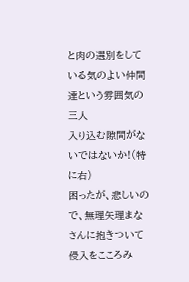と肉の選別をしている気のよい仲間達という雰囲気の三人
入り込む隙間がないではないか!(特に右)
困ったが、悲しいので、無理矢理まなさんに抱きついて侵入をこころみ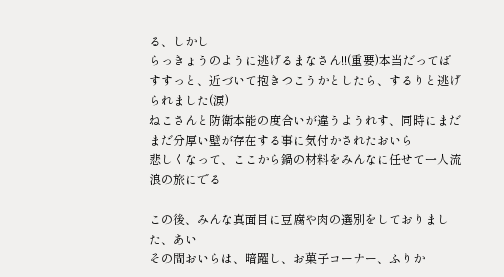る、しかし
らっきょうのように逃げるまなさん!!(重要)本当だってば
すすっと、近づいて抱きつこうかとしたら、するりと逃げられました(涙)
ねこさんと防衛本能の度合いが違うようれす、同時にまだまだ分厚い壁が存在する事に気付かされたおいら
悲しくなって、ここから鍋の材料をみんなに任せて一人流浪の旅にでる

この後、みんな真面目に豆腐や肉の選別をしておりました、あい
その間おいらは、暗躍し、お菓子コーナー、ふりか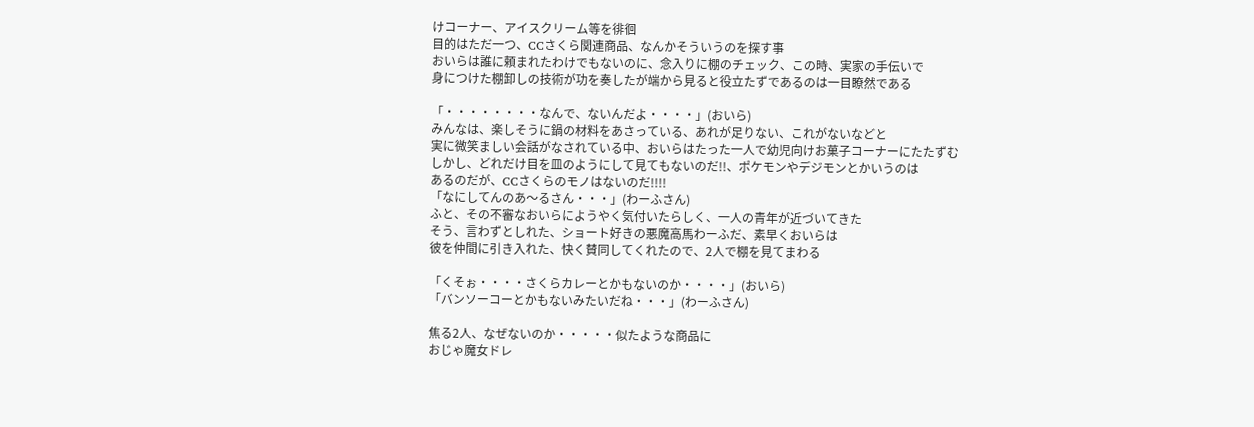けコーナー、アイスクリーム等を徘徊
目的はただ一つ、CCさくら関連商品、なんかそういうのを探す事
おいらは誰に頼まれたわけでもないのに、念入りに棚のチェック、この時、実家の手伝いで
身につけた棚卸しの技術が功を奏したが端から見ると役立たずであるのは一目瞭然である

「・・・・・・・・なんで、ないんだよ・・・・」(おいら)
みんなは、楽しそうに鍋の材料をあさっている、あれが足りない、これがないなどと
実に微笑ましい会話がなされている中、おいらはたった一人で幼児向けお菓子コーナーにたたずむ
しかし、どれだけ目を皿のようにして見てもないのだ!!、ポケモンやデジモンとかいうのは
あるのだが、CCさくらのモノはないのだ!!!!
「なにしてんのあ〜るさん・・・」(わーふさん)
ふと、その不審なおいらにようやく気付いたらしく、一人の青年が近づいてきた
そう、言わずとしれた、ショート好きの悪魔高馬わーふだ、素早くおいらは
彼を仲間に引き入れた、快く賛同してくれたので、2人で棚を見てまわる

「くそぉ・・・・さくらカレーとかもないのか・・・・」(おいら)
「バンソーコーとかもないみたいだね・・・」(わーふさん)

焦る2人、なぜないのか・・・・・似たような商品に
おじゃ魔女ドレ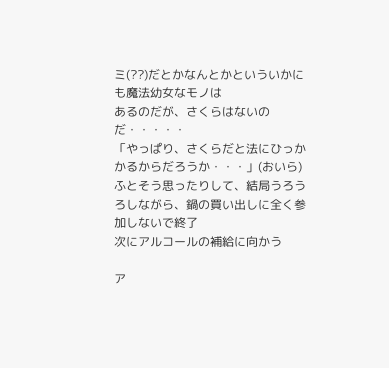ミ(??)だとかなんとかといういかにも魔法幼女なモノは
あるのだが、さくらはないのだ・・・・・
「やっぱり、さくらだと法にひっかかるからだろうか・・・」(おいら)
ふとそう思ったりして、結局うろうろしながら、鍋の買い出しに全く参加しないで終了
次にアルコールの補給に向かう

ア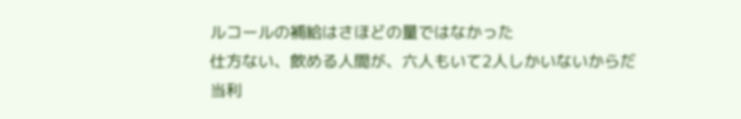ルコールの補給はさほどの量ではなかった
仕方ない、飲める人間が、六人もいて2人しかいないからだ
当利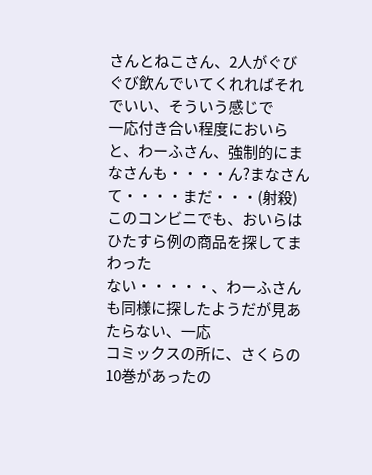さんとねこさん、2人がぐびぐび飲んでいてくれればそれでいい、そういう感じで
一応付き合い程度においらと、わーふさん、強制的にまなさんも・・・・ん?まなさんて・・・・まだ・・・(射殺)
このコンビニでも、おいらはひたすら例の商品を探してまわった
ない・・・・・、わーふさんも同様に探したようだが見あたらない、一応
コミックスの所に、さくらの10巻があったの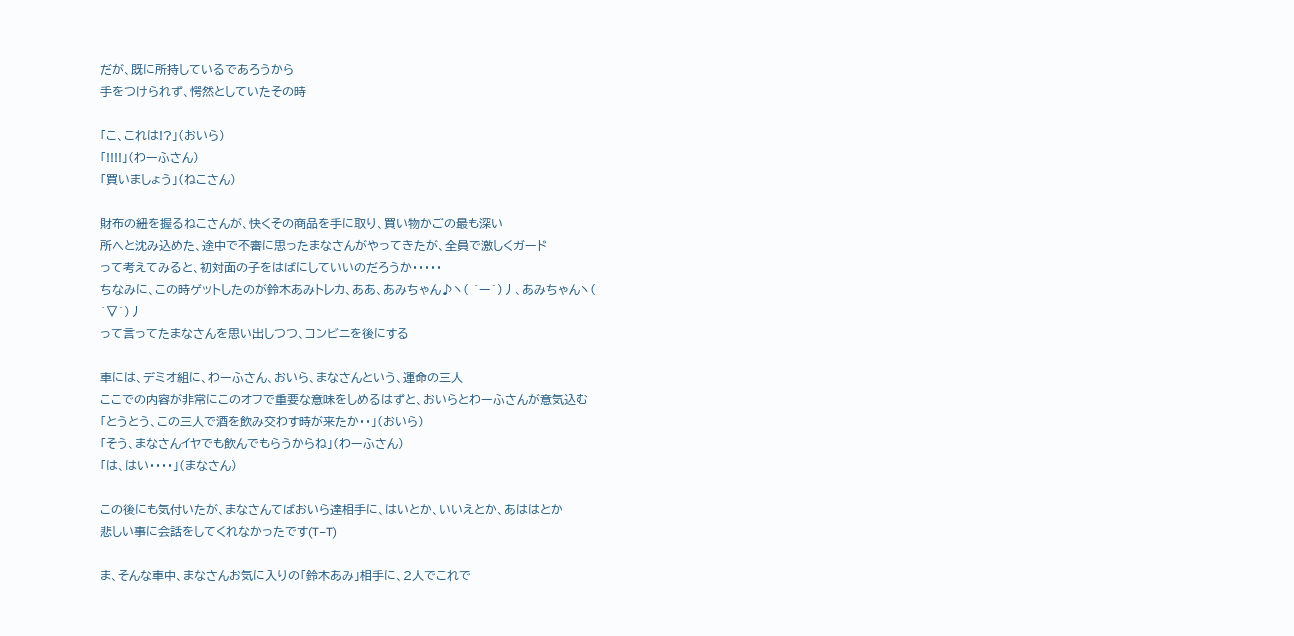だが、既に所持しているであろうから
手をつけられず、愕然としていたその時

「こ、これは!?」(おいら)
「!!!!」(わーふさん)
「買いましょう」(ねこさん)

財布の紐を握るねこさんが、快くその商品を手に取り、買い物かごの最も深い
所へと沈み込めた、途中で不審に思ったまなさんがやってきたが、全員で激しくガード
って考えてみると、初対面の子をはばにしていいのだろうか・・・・・
ちなみに、この時ゲットしたのが鈴木あみトレカ、ああ、あみちゃん♪ヽ( ´ー`)丿、あみちゃんヽ( ´▽`)丿
って言ってたまなさんを思い出しつつ、コンビニを後にする

車には、デミオ組に、わーふさん、おいら、まなさんという、運命の三人
ここでの内容が非常にこのオフで重要な意味をしめるはずと、おいらとわーふさんが意気込む
「とうとう、この三人で酒を飲み交わす時が来たか・・」(おいら)
「そう、まなさんイヤでも飲んでもらうからね」(わーふさん)
「は、はい・・・・」(まなさん)

この後にも気付いたが、まなさんてばおいら達相手に、はいとか、いいえとか、あははとか
悲しい事に会話をしてくれなかったです(T−T)

ま、そんな車中、まなさんお気に入りの「鈴木あみ」相手に、2人でこれで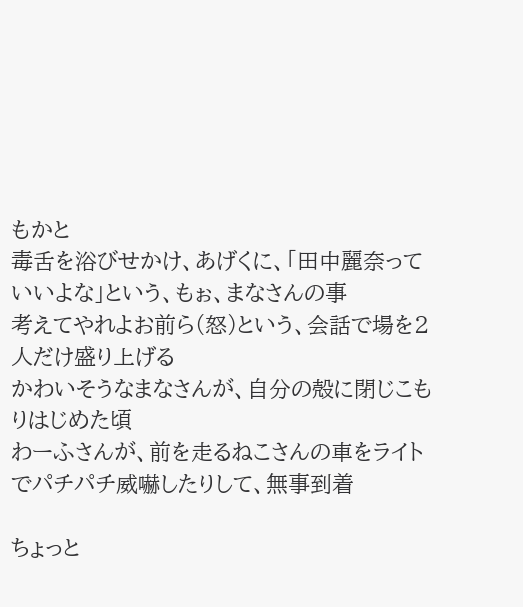もかと
毒舌を浴びせかけ、あげくに、「田中麗奈っていいよな」という、もぉ、まなさんの事
考えてやれよお前ら(怒)という、会話で場を2人だけ盛り上げる
かわいそうなまなさんが、自分の殻に閉じこもりはじめた頃
わーふさんが、前を走るねこさんの車をライトでパチパチ威嚇したりして、無事到着

ちょっと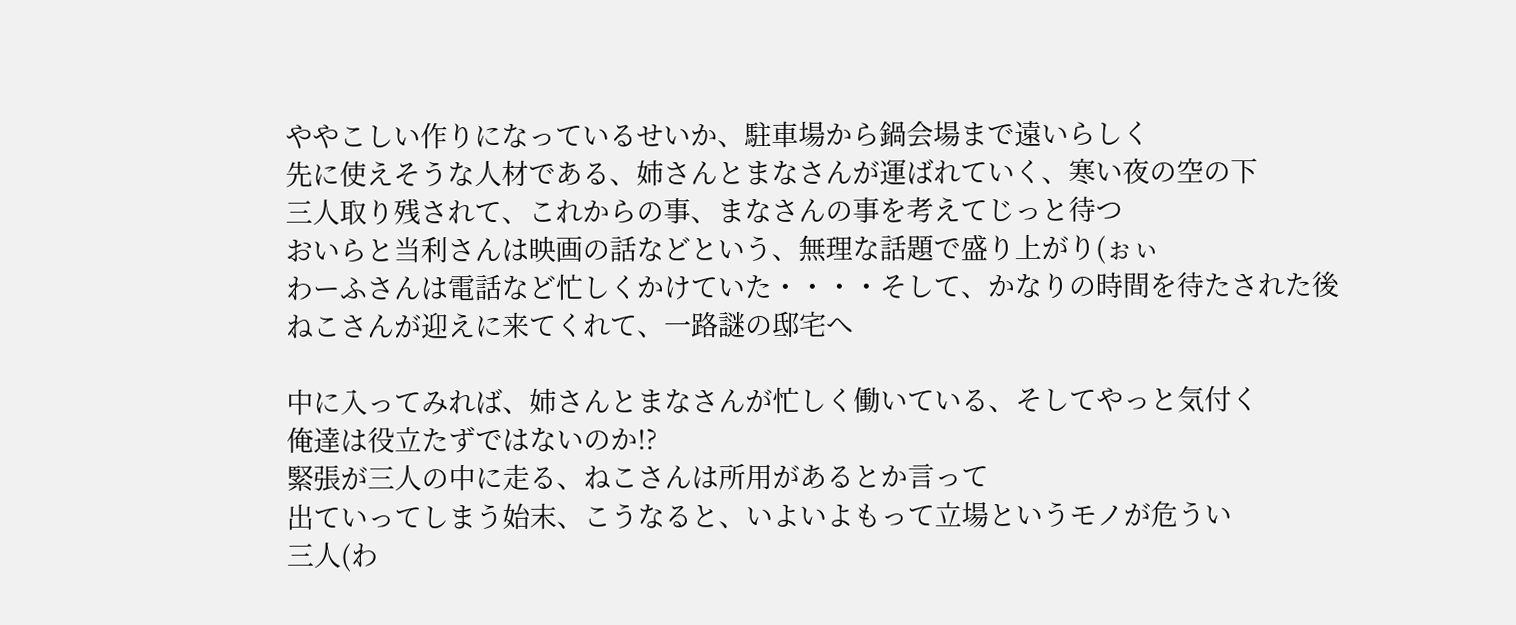ややこしい作りになっているせいか、駐車場から鍋会場まで遠いらしく
先に使えそうな人材である、姉さんとまなさんが運ばれていく、寒い夜の空の下
三人取り残されて、これからの事、まなさんの事を考えてじっと待つ
おいらと当利さんは映画の話などという、無理な話題で盛り上がり(ぉぃ
わーふさんは電話など忙しくかけていた・・・・そして、かなりの時間を待たされた後
ねこさんが迎えに来てくれて、一路謎の邸宅へ

中に入ってみれば、姉さんとまなさんが忙しく働いている、そしてやっと気付く
俺達は役立たずではないのか!?
緊張が三人の中に走る、ねこさんは所用があるとか言って
出ていってしまう始末、こうなると、いよいよもって立場というモノが危うい
三人(わ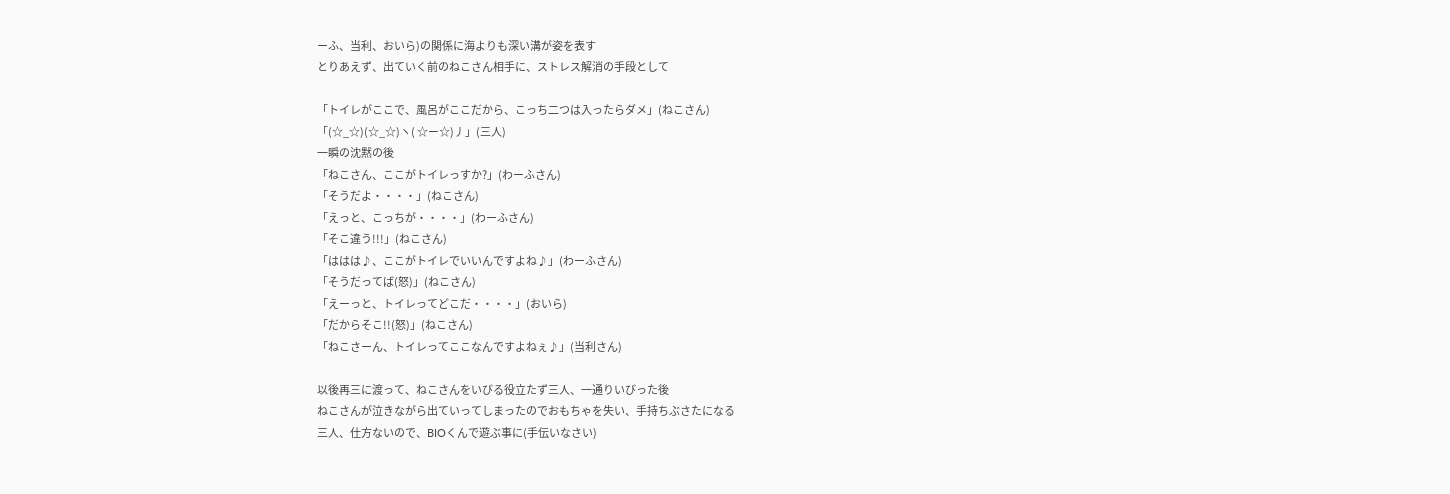ーふ、当利、おいら)の関係に海よりも深い溝が姿を表す
とりあえず、出ていく前のねこさん相手に、ストレス解消の手段として

「トイレがここで、風呂がここだから、こっち二つは入ったらダメ」(ねこさん)
「(☆_☆)(☆_☆)ヽ( ☆ー☆)丿」(三人)
一瞬の沈黙の後
「ねこさん、ここがトイレっすか?」(わーふさん)
「そうだよ・・・・」(ねこさん)
「えっと、こっちが・・・・」(わーふさん)
「そこ違う!!!」(ねこさん)
「ははは♪、ここがトイレでいいんですよね♪」(わーふさん)
「そうだってば(怒)」(ねこさん)
「えーっと、トイレってどこだ・・・・」(おいら)
「だからそこ!!(怒)」(ねこさん)
「ねこさーん、トイレってここなんですよねぇ♪」(当利さん)

以後再三に渡って、ねこさんをいびる役立たず三人、一通りいびった後
ねこさんが泣きながら出ていってしまったのでおもちゃを失い、手持ちぶさたになる
三人、仕方ないので、BIOくんで遊ぶ事に(手伝いなさい)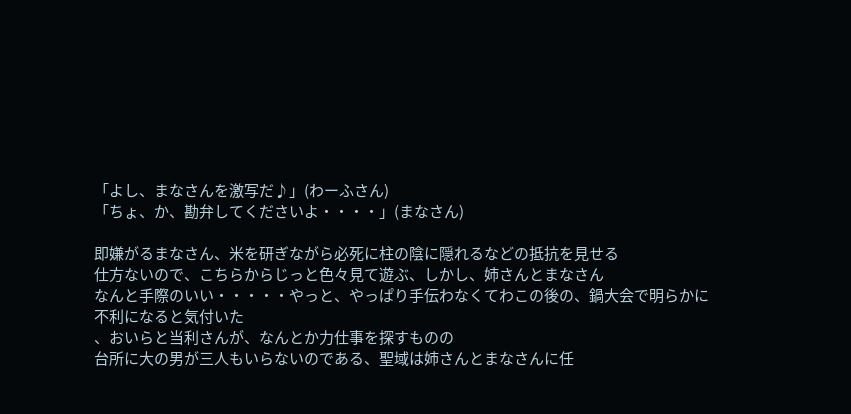「よし、まなさんを激写だ♪」(わーふさん)
「ちょ、か、勘弁してくださいよ・・・・」(まなさん)

即嫌がるまなさん、米を研ぎながら必死に柱の陰に隠れるなどの抵抗を見せる
仕方ないので、こちらからじっと色々見て遊ぶ、しかし、姉さんとまなさん
なんと手際のいい・・・・・やっと、やっぱり手伝わなくてわこの後の、鍋大会で明らかに
不利になると気付いた
、おいらと当利さんが、なんとか力仕事を探すものの
台所に大の男が三人もいらないのである、聖域は姉さんとまなさんに任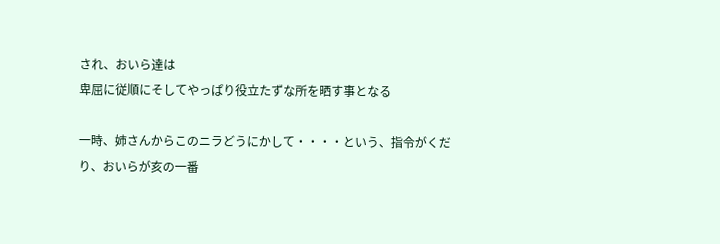され、おいら達は
卑屈に従順にそしてやっぱり役立たずな所を晒す事となる

一時、姉さんからこのニラどうにかして・・・・という、指令がくだり、おいらが亥の一番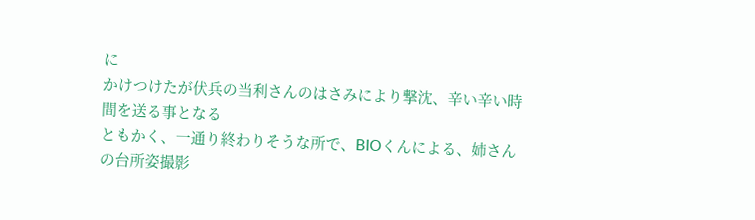に
かけつけたが伏兵の当利さんのはさみにより撃沈、辛い辛い時間を送る事となる
ともかく、一通り終わりそうな所で、BIOくんによる、姉さんの台所姿撮影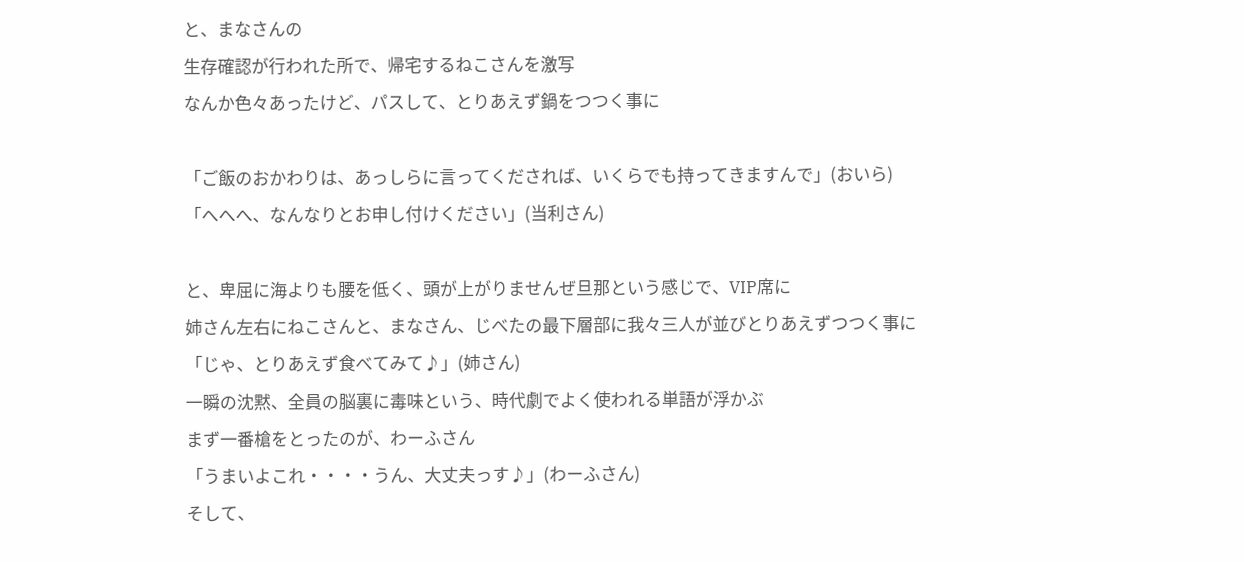と、まなさんの
生存確認が行われた所で、帰宅するねこさんを激写
なんか色々あったけど、パスして、とりあえず鍋をつつく事に

「ご飯のおかわりは、あっしらに言ってくだされば、いくらでも持ってきますんで」(おいら)
「へへへ、なんなりとお申し付けください」(当利さん)

と、卑屈に海よりも腰を低く、頭が上がりませんぜ旦那という感じで、VIP席に
姉さん左右にねこさんと、まなさん、じべたの最下層部に我々三人が並びとりあえずつつく事に
「じゃ、とりあえず食べてみて♪」(姉さん)
一瞬の沈黙、全員の脳裏に毒味という、時代劇でよく使われる単語が浮かぶ
まず一番槍をとったのが、わーふさん
「うまいよこれ・・・・うん、大丈夫っす♪」(わーふさん)
そして、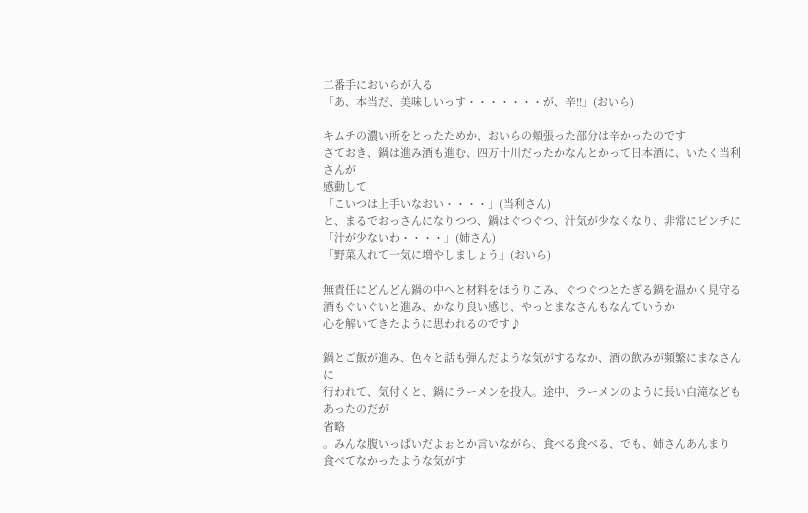二番手においらが入る
「あ、本当だ、美味しいっす・・・・・・・が、辛!!」(おいら)

キムチの濃い所をとったためか、おいらの頬張った部分は辛かったのです
さておき、鍋は進み酒も進む、四万十川だったかなんとかって日本酒に、いたく当利さんが
感動して
「こいつは上手いなおい・・・・」(当利さん)
と、まるでおっさんになりつつ、鍋はぐつぐつ、汁気が少なくなり、非常にピンチに
「汁が少ないわ・・・・」(姉さん)
「野菜入れて一気に増やしましょう」(おいら)

無責任にどんどん鍋の中へと材料をほうりこみ、ぐつぐつとたぎる鍋を温かく見守る
酒もぐいぐいと進み、かなり良い感じ、やっとまなさんもなんていうか
心を解いてきたように思われるのです♪

鍋とご飯が進み、色々と話も弾んだような気がするなか、酒の飲みが頻繁にまなさんに
行われて、気付くと、鍋にラーメンを投入。途中、ラーメンのように長い白滝などもあったのだが
省略
。みんな腹いっぱいだよぉとか言いながら、食べる食べる、でも、姉さんあんまり
食べてなかったような気がす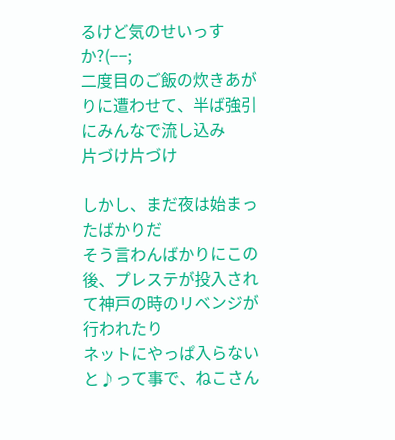るけど気のせいっすか?(−−;
二度目のご飯の炊きあがりに遭わせて、半ば強引にみんなで流し込み
片づけ片づけ

しかし、まだ夜は始まったばかりだ
そう言わんばかりにこの後、プレステが投入されて神戸の時のリベンジが行われたり
ネットにやっぱ入らないと♪って事で、ねこさん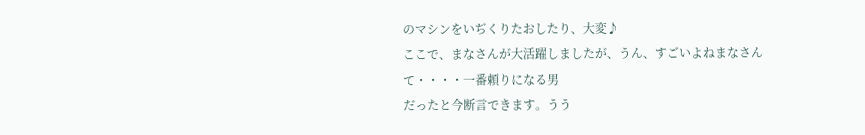のマシンをいぢくりたおしたり、大変♪
ここで、まなさんが大活躍しましたが、うん、すごいよねまなさんて・・・・一番頼りになる男
だったと今断言できます。うう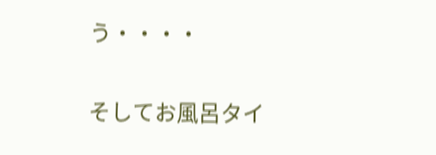う・・・・

そしてお風呂タイ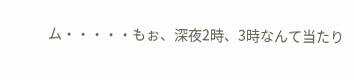ム・・・・・もぉ、深夜2時、3時なんて当たり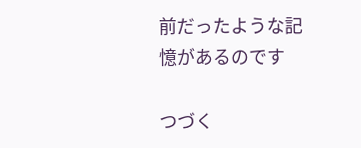前だったような記憶があるのです

つづく